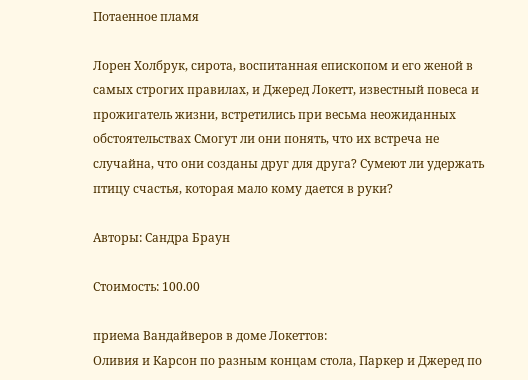Потаенное пламя

Лорен Холбрук, сирота, воспитанная епископом и его женой в самых строгих правилах, и Джеред Локетт, известный повеса и прожигатель жизни, встретились при весьма неожиданных обстоятельствах Смогут ли они понять, что их встреча не случайна, что они созданы друг для друга? Сумеют ли удержать птицу счастья, которая мало кому дается в руки?

Авторы: Сандра Браун

Стоимость: 100.00

приема Вандайверов в доме Локеттов:
Оливия и Карсон по разным концам стола, Паркер и Джеред по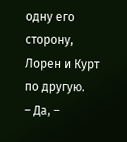одну его сторону, Лорен и Курт по другую.
– Да, –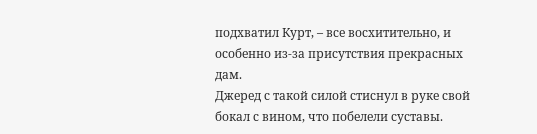подхватил Курт, – все восхитительно, и особенно из-за присутствия прекрасных дам.
Джеред с такой силой стиснул в руке свой бокал с вином, что побелели суставы.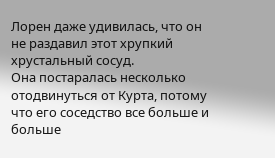Лорен даже удивилась, что он не раздавил этот хрупкий хрустальный сосуд.
Она постаралась несколько отодвинуться от Курта, потому что его соседство все больше и больше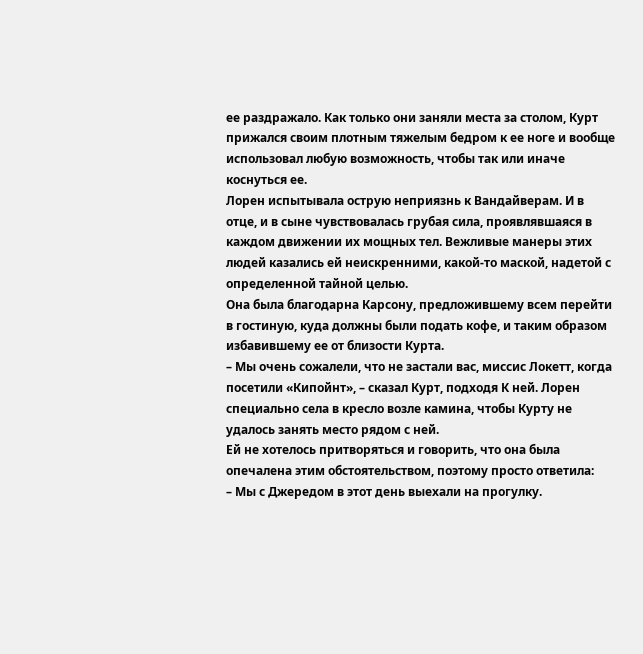ее раздражало. Как только они заняли места за столом, Курт прижался своим плотным тяжелым бедром к ее ноге и вообще использовал любую возможность, чтобы так или иначе коснуться ее.
Лорен испытывала острую неприязнь к Вандайверам. И в отце, и в сыне чувствовалась грубая сила, проявлявшаяся в каждом движении их мощных тел. Вежливые манеры этих людей казались ей неискренними, какой-то маской, надетой с определенной тайной целью.
Она была благодарна Карсону, предложившему всем перейти в гостиную, куда должны были подать кофе, и таким образом избавившему ее от близости Курта.
– Мы очень сожалели, что не застали вас, миссис Локетт, когда посетили «Кипойнт», – сказал Курт, подходя К ней. Лорен специально села в кресло возле камина, чтобы Курту не удалось занять место рядом с ней.
Ей не хотелось притворяться и говорить, что она была опечалена этим обстоятельством, поэтому просто ответила:
– Мы с Джередом в этот день выехали на прогулку.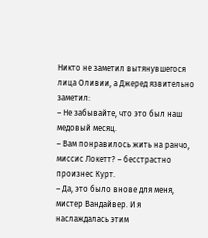Никто не заметил вытянувшегося лица Оливии, а Джеред язвительно заметил:
– Не забывайте, что это был наш медовый месяц.
– Вам понравилось жить на ранчо, миссис Локетт? – бесстрастно произнес Курт.
– Да, это было внове для меня, мистер Вандайвер. И я наслаждалась этим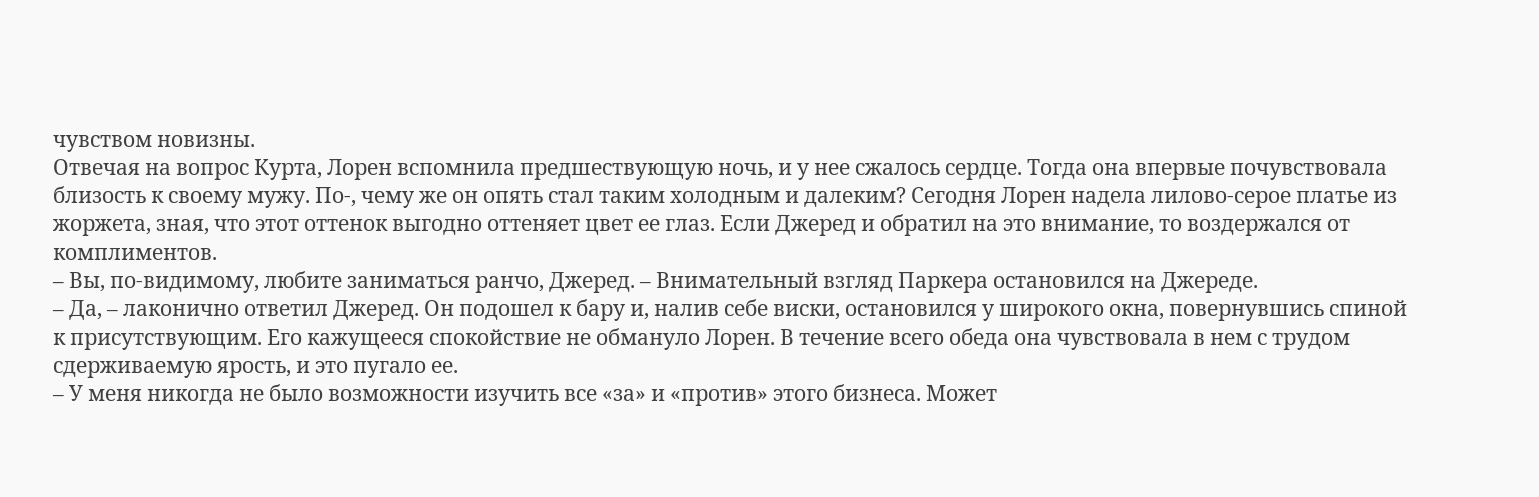чувством новизны.
Отвечая на вопрос Курта, Лорен вспомнила предшествующую ночь, и у нее сжалось сердце. Тогда она впервые почувствовала близость к своему мужу. По-, чему же он опять стал таким холодным и далеким? Сегодня Лорен надела лилово-серое платье из жоржета, зная, что этот оттенок выгодно оттеняет цвет ее глаз. Если Джеред и обратил на это внимание, то воздержался от комплиментов.
– Вы, по-видимому, любите заниматься ранчо, Джеред. – Внимательный взгляд Паркера остановился на Джереде.
– Да, – лаконично ответил Джеред. Он подошел к бару и, налив себе виски, остановился у широкого окна, повернувшись спиной к присутствующим. Его кажущееся спокойствие не обмануло Лорен. В течение всего обеда она чувствовала в нем с трудом сдерживаемую ярость, и это пугало ее.
– У меня никогда не было возможности изучить все «за» и «против» этого бизнеса. Может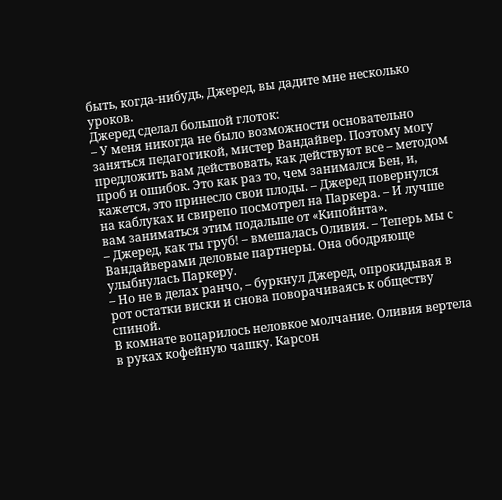быть, когда-нибудь, Джеред, вы дадите мне несколько уроков.
Джеред сделал большой глоток:
– У меня никогда не было возможности основательно заняться педагогикой, мистер Вандайвер. Поэтому могу предложить вам действовать, как действуют все – методом проб и ошибок. Это как раз то, чем занимался Бен, и, кажется, это принесло свои плоды. – Джеред повернулся на каблуках и свирепо посмотрел на Паркера. – И лучше вам заниматься этим подальше от «Кипойнта».
– Джеред, как ты груб! – вмешалась Оливия. – Теперь мы с Вандайверами деловые партнеры. Она ободряюще улыбнулась Паркеру.
– Но не в делах ранчо, – буркнул Джеред, опрокидывая в рот остатки виски и снова поворачиваясь к обществу спиной.
В комнате воцарилось неловкое молчание. Оливия вертела в руках кофейную чашку. Карсон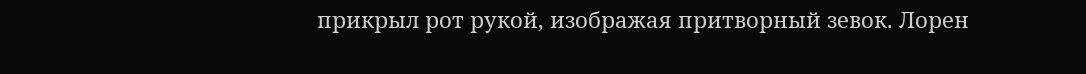прикрыл рот рукой, изображая притворный зевок. Лорен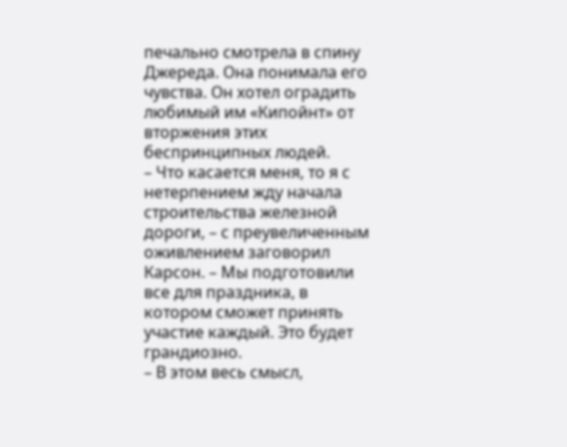печально смотрела в спину Джереда. Она понимала его чувства. Он хотел оградить любимый им «Кипойнт» от вторжения этих беспринципных людей.
– Что касается меня, то я с нетерпением жду начала строительства железной дороги, – с преувеличенным оживлением заговорил Карсон. – Мы подготовили все для праздника, в котором сможет принять участие каждый. Это будет грандиозно.
– В этом весь смысл,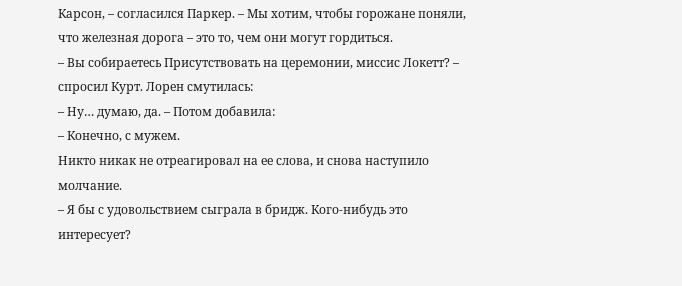Карсон, – согласился Паркер. – Мы хотим, чтобы горожане поняли, что железная дорога – это то, чем они могут гордиться.
– Вы собираетесь Присутствовать на церемонии, миссис Локетт? – спросил Курт. Лорен смутилась:
– Ну… думаю, да. – Потом добавила:
– Конечно, с мужем.
Никто никак не отреагировал на ее слова, и снова наступило молчание.
– Я бы с удовольствием сыграла в бридж. Кого-нибудь это интересует?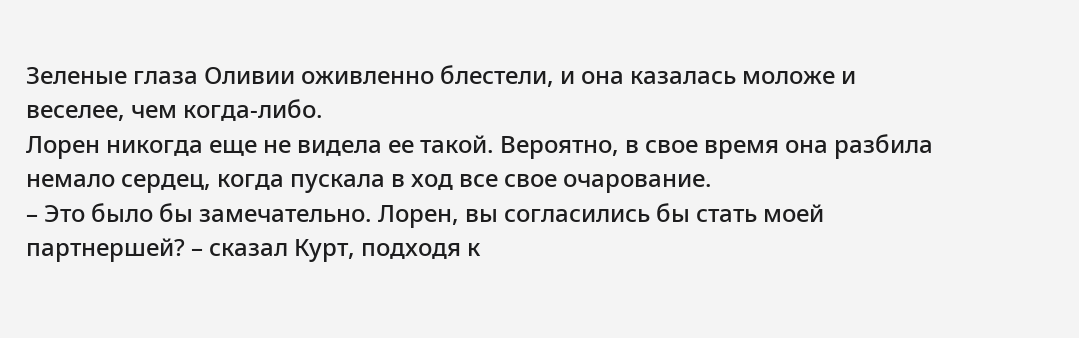Зеленые глаза Оливии оживленно блестели, и она казалась моложе и веселее, чем когда-либо.
Лорен никогда еще не видела ее такой. Вероятно, в свое время она разбила немало сердец, когда пускала в ход все свое очарование.
– Это было бы замечательно. Лорен, вы согласились бы стать моей партнершей? – сказал Курт, подходя к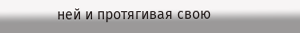ней и протягивая свою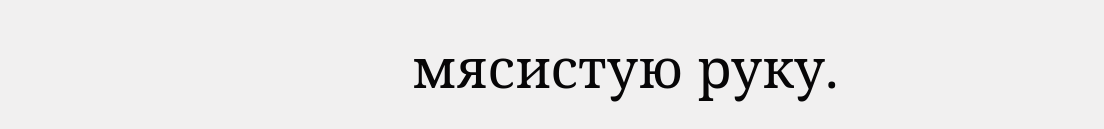мясистую руку.